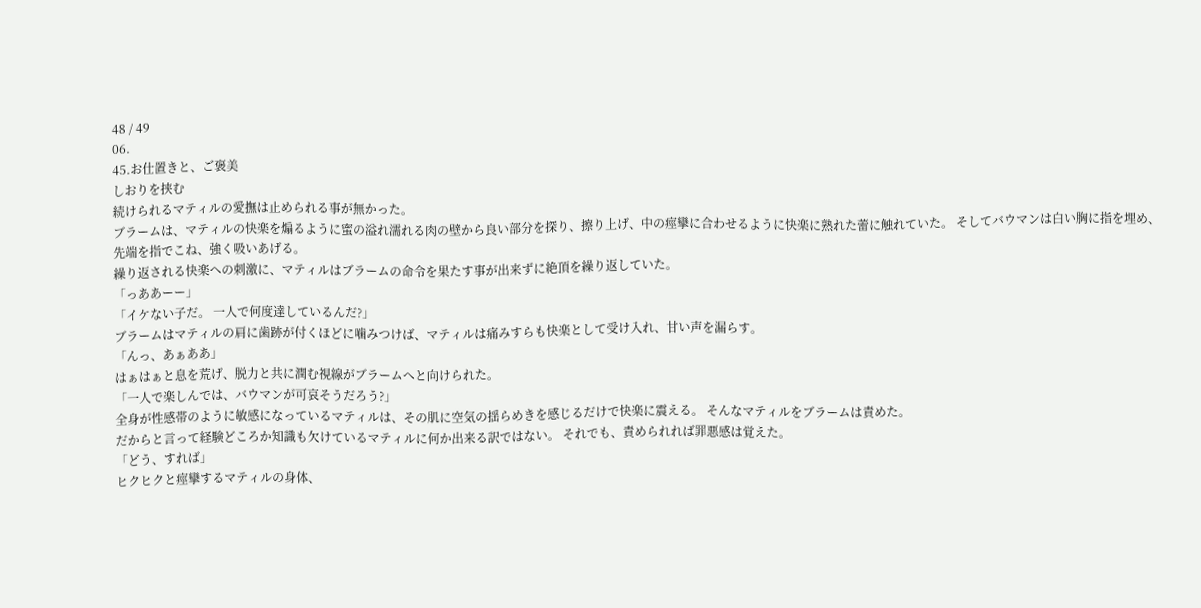48 / 49
06.
45.お仕置きと、ご褒美
しおりを挟む
続けられるマティルの愛撫は止められる事が無かった。
ブラームは、マティルの快楽を煽るように蜜の溢れ濡れる肉の壁から良い部分を探り、擦り上げ、中の痙攣に合わせるように快楽に熟れた蕾に触れていた。 そしてバウマンは白い胸に指を埋め、先端を指でこね、強く吸いあげる。
繰り返される快楽への刺激に、マティルはブラームの命令を果たす事が出来ずに絶頂を繰り返していた。
「っああーー」
「イケない子だ。 一人で何度達しているんだ?」
ブラームはマティルの肩に歯跡が付くほどに噛みつけば、マティルは痛みすらも快楽として受け入れ、甘い声を漏らす。
「んっ、あぁああ」
はぁはぁと息を荒げ、脱力と共に潤む視線がブラームへと向けられた。
「一人で楽しんでは、バウマンが可哀そうだろう?」
全身が性感帯のように敏感になっているマティルは、その肌に空気の揺らめきを感じるだけで快楽に震える。 そんなマティルをブラームは責めた。
だからと言って経験どころか知識も欠けているマティルに何か出来る訳ではない。 それでも、責められれば罪悪感は覚えた。
「どう、すれば」
ヒクヒクと痙攣するマティルの身体、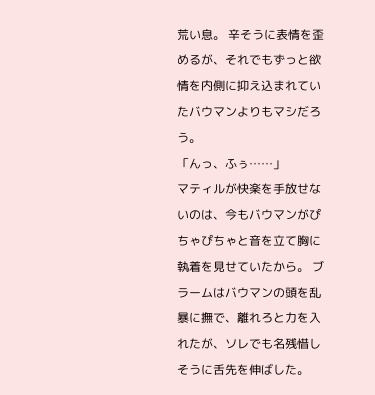荒い息。 辛そうに表情を歪めるが、それでもずっと欲情を内側に抑え込まれていたバウマンよりもマシだろう。
「んっ、ふぅ……」
マティルが快楽を手放せないのは、今もバウマンがぴちゃぴちゃと音を立て胸に執着を見せていたから。 ブラームはバウマンの頭を乱暴に撫で、離れろと力を入れたが、ソレでも名残惜しそうに舌先を伸ばした。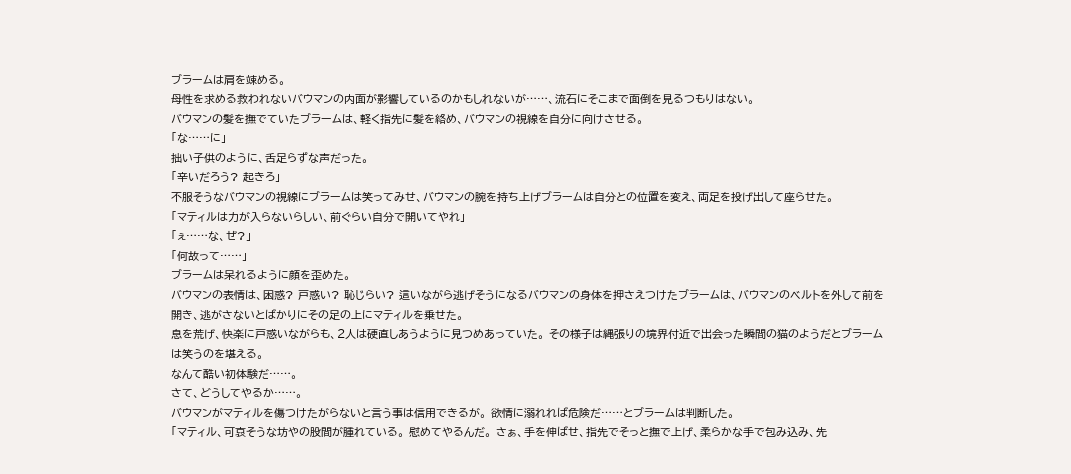ブラームは肩を竦める。
母性を求める救われないバウマンの内面が影響しているのかもしれないが……、流石にそこまで面倒を見るつもりはない。
バウマンの髪を撫でていたブラームは、軽く指先に髪を絡め、バウマンの視線を自分に向けさせる。
「な……に」
拙い子供のように、舌足らずな声だった。
「辛いだろう? 起きろ」
不服そうなバウマンの視線にブラームは笑ってみせ、バウマンの腕を持ち上げブラームは自分との位置を変え、両足を投げ出して座らせた。
「マティルは力が入らないらしい、前ぐらい自分で開いてやれ」
「ぇ……な、ぜ?」
「何故って……」
ブラームは呆れるように顔を歪めた。
バウマンの表情は、困惑? 戸惑い? 恥じらい? 這いながら逃げそうになるバウマンの身体を押さえつけたブラームは、バウマンのベルトを外して前を開き、逃がさないとばかりにその足の上にマティルを乗せた。
息を荒げ、快楽に戸惑いながらも、2人は硬直しあうように見つめあっていた。 その様子は縄張りの境界付近で出会った瞬間の猫のようだとブラームは笑うのを堪える。
なんて酷い初体験だ……。
さて、どうしてやるか……。
バウマンがマティルを傷つけたがらないと言う事は信用できるが。 欲情に溺れれば危険だ……とブラームは判断した。
「マティル、可哀そうな坊やの股間が腫れている。 慰めてやるんだ。 さぁ、手を伸ばせ、指先でそっと撫で上げ、柔らかな手で包み込み、先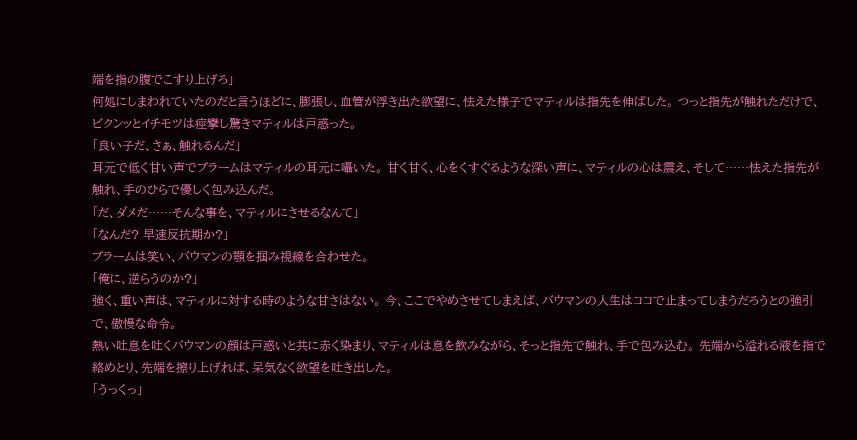端を指の腹でこすり上げろ」
何処にしまわれていたのだと言うほどに、膨張し、血管が浮き出た欲望に、怯えた様子でマティルは指先を伸ばした。 つっと指先が触れただけで、ビクンッとイチモツは痙攣し驚きマティルは戸惑った。
「良い子だ、さぁ、触れるんだ」
耳元で低く甘い声でブラームはマティルの耳元に囁いた。 甘く甘く、心をくすぐるような深い声に、マティルの心は震え、そして……怯えた指先が触れ、手のひらで優しく包み込んだ。
「だ、ダメだ……そんな事を、マティルにさせるなんて」
「なんだ? 早速反抗期か?」
ブラームは笑い、バウマンの顎を掴み視線を合わせた。
「俺に、逆らうのか?」
強く、重い声は、マティルに対する時のような甘さはない。 今、ここでやめさせてしまえば、バウマンの人生はココで止まってしまうだろうとの強引で、傲慢な命令。
熱い吐息を吐くバウマンの顔は戸惑いと共に赤く染まり、マティルは息を飲みながら、そっと指先で触れ、手で包み込む。 先端から溢れる液を指で絡めとり、先端を擦り上げれば、呆気なく欲望を吐き出した。
「うっくっ」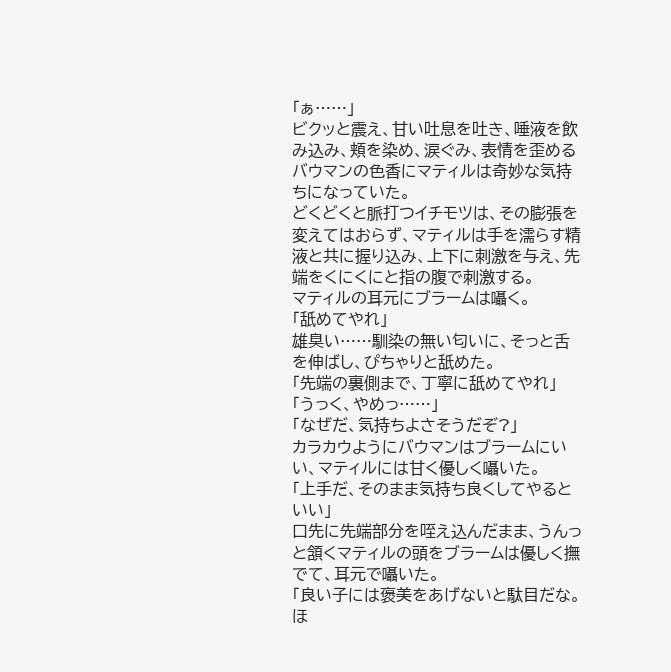「ぁ……」
ビクッと震え、甘い吐息を吐き、唾液を飲み込み、頬を染め、涙ぐみ、表情を歪めるバウマンの色香にマティルは奇妙な気持ちになっていた。
どくどくと脈打つイチモツは、その膨張を変えてはおらず、マティルは手を濡らす精液と共に握り込み、上下に刺激を与え、先端をくにくにと指の腹で刺激する。
マティルの耳元にブラームは囁く。
「舐めてやれ」
雄臭い……馴染の無い匂いに、そっと舌を伸ばし、ぴちゃりと舐めた。
「先端の裏側まで、丁寧に舐めてやれ」
「うっく、やめっ……」
「なぜだ、気持ちよさそうだぞ?」
カラカウようにバウマンはブラームにいい、マティルには甘く優しく囁いた。
「上手だ、そのまま気持ち良くしてやるといい」
口先に先端部分を咥え込んだまま、うんっと頷くマティルの頭をブラームは優しく撫でて、耳元で囁いた。
「良い子には褒美をあげないと駄目だな。 ほ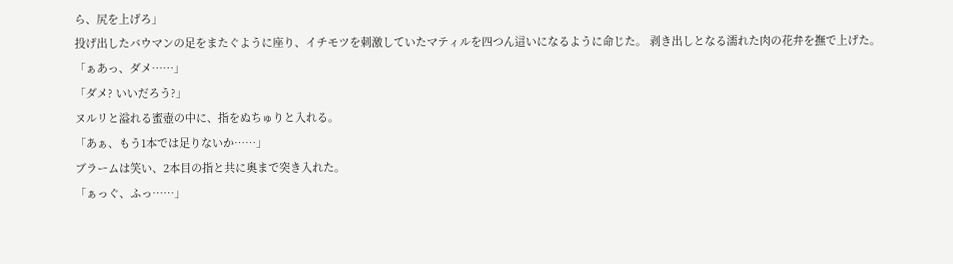ら、尻を上げろ」
投げ出したバウマンの足をまたぐように座り、イチモツを刺激していたマティルを四つん這いになるように命じた。 剥き出しとなる濡れた肉の花弁を撫で上げた。
「ぁあっ、ダメ……」
「ダメ? いいだろう?」
ヌルリと溢れる蜜壺の中に、指をぬちゅりと入れる。
「あぁ、もう1本では足りないか……」
ブラームは笑い、2本目の指と共に奥まで突き入れた。
「ぁっぐ、ふっ……」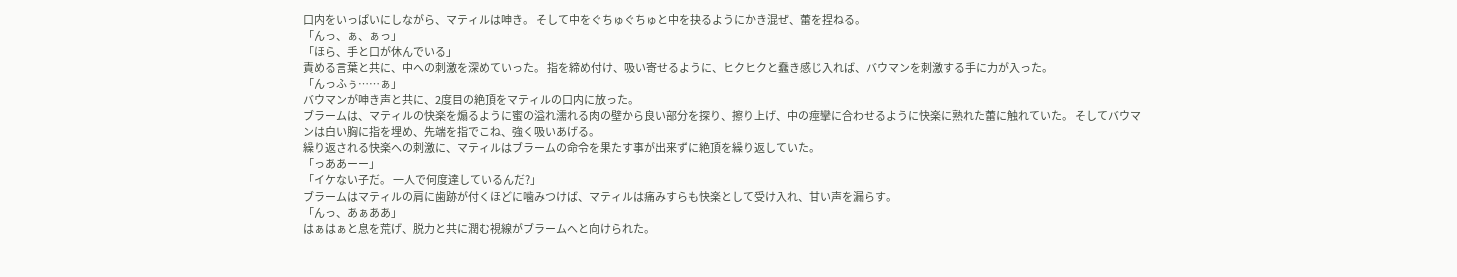口内をいっぱいにしながら、マティルは呻き。 そして中をぐちゅぐちゅと中を抉るようにかき混ぜ、蕾を捏ねる。
「んっ、ぁ、ぁっ」
「ほら、手と口が休んでいる」
責める言葉と共に、中への刺激を深めていった。 指を締め付け、吸い寄せるように、ヒクヒクと蠢き感じ入れば、バウマンを刺激する手に力が入った。
「んっふぅ……ぁ」
バウマンが呻き声と共に、2度目の絶頂をマティルの口内に放った。
ブラームは、マティルの快楽を煽るように蜜の溢れ濡れる肉の壁から良い部分を探り、擦り上げ、中の痙攣に合わせるように快楽に熟れた蕾に触れていた。 そしてバウマンは白い胸に指を埋め、先端を指でこね、強く吸いあげる。
繰り返される快楽への刺激に、マティルはブラームの命令を果たす事が出来ずに絶頂を繰り返していた。
「っああーー」
「イケない子だ。 一人で何度達しているんだ?」
ブラームはマティルの肩に歯跡が付くほどに噛みつけば、マティルは痛みすらも快楽として受け入れ、甘い声を漏らす。
「んっ、あぁああ」
はぁはぁと息を荒げ、脱力と共に潤む視線がブラームへと向けられた。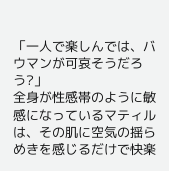「一人で楽しんでは、バウマンが可哀そうだろう?」
全身が性感帯のように敏感になっているマティルは、その肌に空気の揺らめきを感じるだけで快楽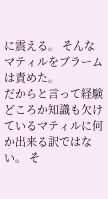に震える。 そんなマティルをブラームは責めた。
だからと言って経験どころか知識も欠けているマティルに何か出来る訳ではない。 そ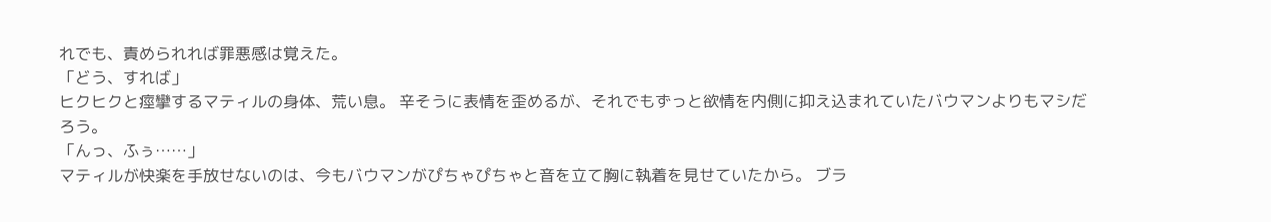れでも、責められれば罪悪感は覚えた。
「どう、すれば」
ヒクヒクと痙攣するマティルの身体、荒い息。 辛そうに表情を歪めるが、それでもずっと欲情を内側に抑え込まれていたバウマンよりもマシだろう。
「んっ、ふぅ……」
マティルが快楽を手放せないのは、今もバウマンがぴちゃぴちゃと音を立て胸に執着を見せていたから。 ブラ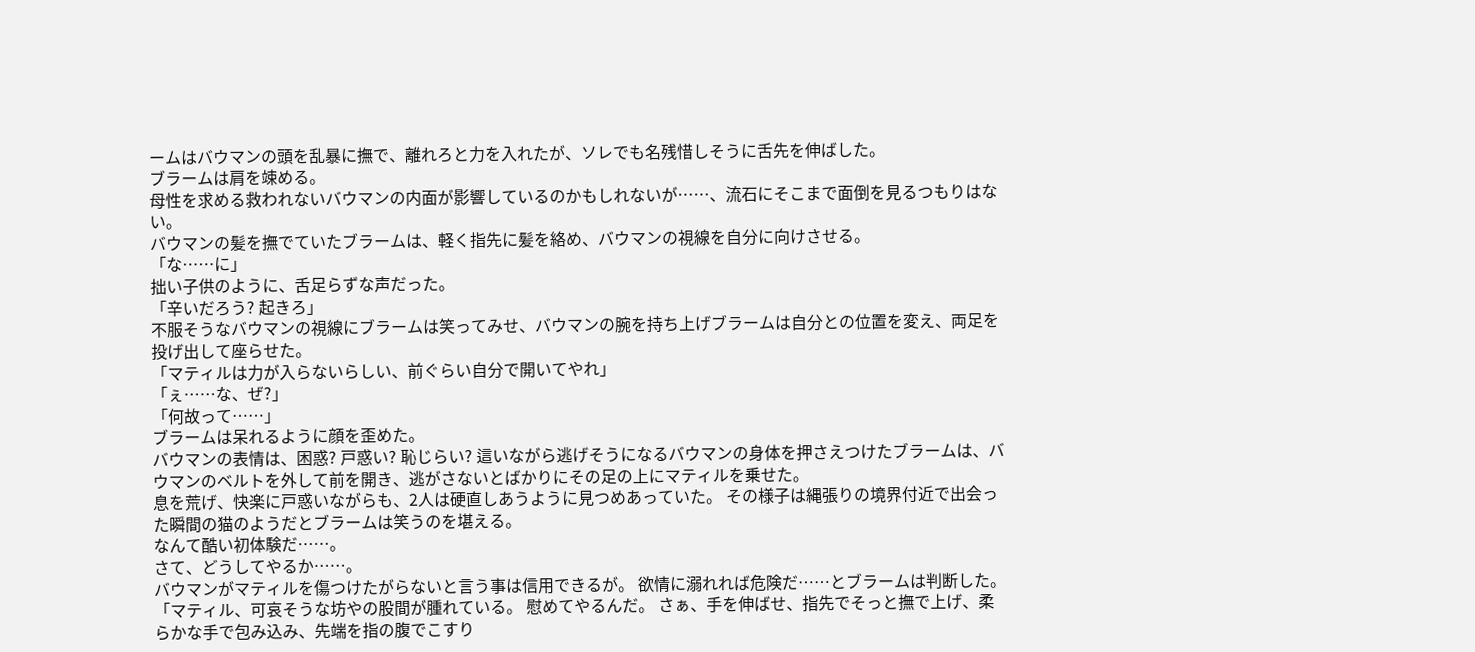ームはバウマンの頭を乱暴に撫で、離れろと力を入れたが、ソレでも名残惜しそうに舌先を伸ばした。
ブラームは肩を竦める。
母性を求める救われないバウマンの内面が影響しているのかもしれないが……、流石にそこまで面倒を見るつもりはない。
バウマンの髪を撫でていたブラームは、軽く指先に髪を絡め、バウマンの視線を自分に向けさせる。
「な……に」
拙い子供のように、舌足らずな声だった。
「辛いだろう? 起きろ」
不服そうなバウマンの視線にブラームは笑ってみせ、バウマンの腕を持ち上げブラームは自分との位置を変え、両足を投げ出して座らせた。
「マティルは力が入らないらしい、前ぐらい自分で開いてやれ」
「ぇ……な、ぜ?」
「何故って……」
ブラームは呆れるように顔を歪めた。
バウマンの表情は、困惑? 戸惑い? 恥じらい? 這いながら逃げそうになるバウマンの身体を押さえつけたブラームは、バウマンのベルトを外して前を開き、逃がさないとばかりにその足の上にマティルを乗せた。
息を荒げ、快楽に戸惑いながらも、2人は硬直しあうように見つめあっていた。 その様子は縄張りの境界付近で出会った瞬間の猫のようだとブラームは笑うのを堪える。
なんて酷い初体験だ……。
さて、どうしてやるか……。
バウマンがマティルを傷つけたがらないと言う事は信用できるが。 欲情に溺れれば危険だ……とブラームは判断した。
「マティル、可哀そうな坊やの股間が腫れている。 慰めてやるんだ。 さぁ、手を伸ばせ、指先でそっと撫で上げ、柔らかな手で包み込み、先端を指の腹でこすり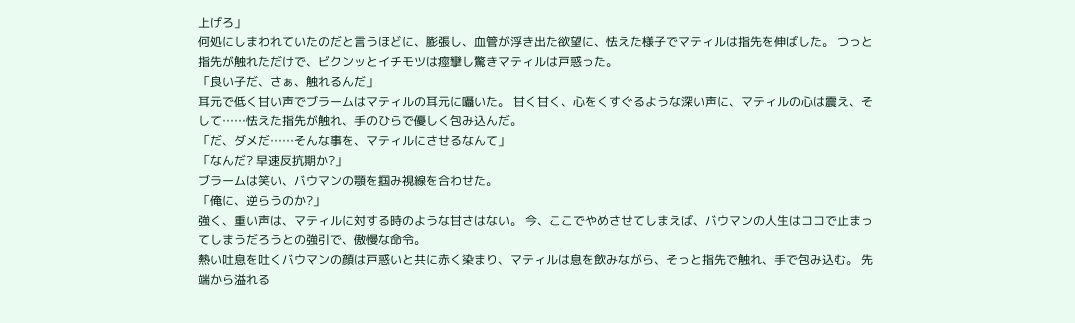上げろ」
何処にしまわれていたのだと言うほどに、膨張し、血管が浮き出た欲望に、怯えた様子でマティルは指先を伸ばした。 つっと指先が触れただけで、ビクンッとイチモツは痙攣し驚きマティルは戸惑った。
「良い子だ、さぁ、触れるんだ」
耳元で低く甘い声でブラームはマティルの耳元に囁いた。 甘く甘く、心をくすぐるような深い声に、マティルの心は震え、そして……怯えた指先が触れ、手のひらで優しく包み込んだ。
「だ、ダメだ……そんな事を、マティルにさせるなんて」
「なんだ? 早速反抗期か?」
ブラームは笑い、バウマンの顎を掴み視線を合わせた。
「俺に、逆らうのか?」
強く、重い声は、マティルに対する時のような甘さはない。 今、ここでやめさせてしまえば、バウマンの人生はココで止まってしまうだろうとの強引で、傲慢な命令。
熱い吐息を吐くバウマンの顔は戸惑いと共に赤く染まり、マティルは息を飲みながら、そっと指先で触れ、手で包み込む。 先端から溢れる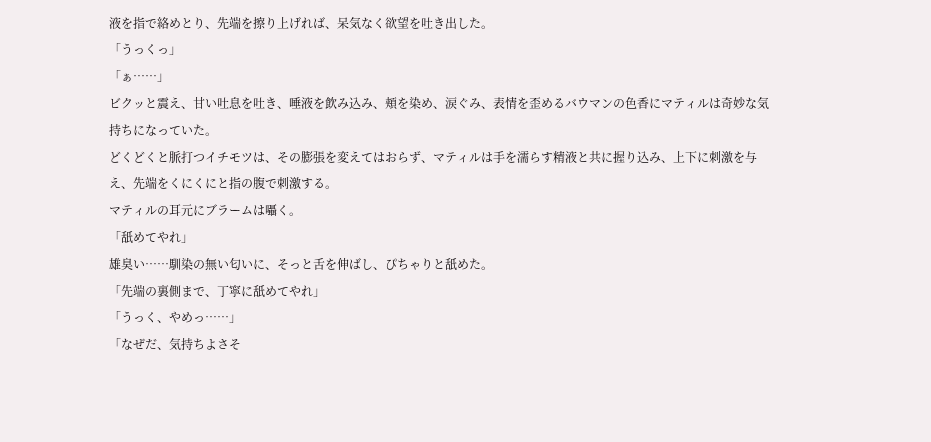液を指で絡めとり、先端を擦り上げれば、呆気なく欲望を吐き出した。
「うっくっ」
「ぁ……」
ビクッと震え、甘い吐息を吐き、唾液を飲み込み、頬を染め、涙ぐみ、表情を歪めるバウマンの色香にマティルは奇妙な気持ちになっていた。
どくどくと脈打つイチモツは、その膨張を変えてはおらず、マティルは手を濡らす精液と共に握り込み、上下に刺激を与え、先端をくにくにと指の腹で刺激する。
マティルの耳元にブラームは囁く。
「舐めてやれ」
雄臭い……馴染の無い匂いに、そっと舌を伸ばし、ぴちゃりと舐めた。
「先端の裏側まで、丁寧に舐めてやれ」
「うっく、やめっ……」
「なぜだ、気持ちよさそ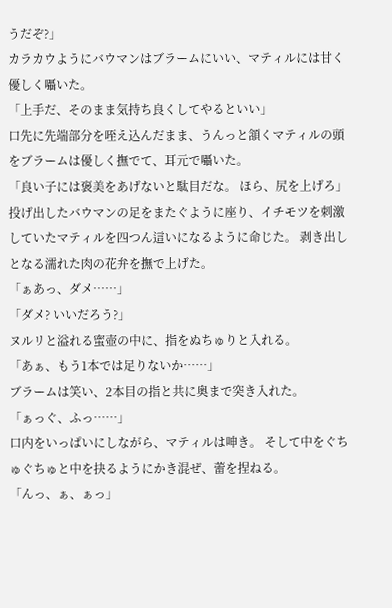うだぞ?」
カラカウようにバウマンはブラームにいい、マティルには甘く優しく囁いた。
「上手だ、そのまま気持ち良くしてやるといい」
口先に先端部分を咥え込んだまま、うんっと頷くマティルの頭をブラームは優しく撫でて、耳元で囁いた。
「良い子には褒美をあげないと駄目だな。 ほら、尻を上げろ」
投げ出したバウマンの足をまたぐように座り、イチモツを刺激していたマティルを四つん這いになるように命じた。 剥き出しとなる濡れた肉の花弁を撫で上げた。
「ぁあっ、ダメ……」
「ダメ? いいだろう?」
ヌルリと溢れる蜜壺の中に、指をぬちゅりと入れる。
「あぁ、もう1本では足りないか……」
ブラームは笑い、2本目の指と共に奥まで突き入れた。
「ぁっぐ、ふっ……」
口内をいっぱいにしながら、マティルは呻き。 そして中をぐちゅぐちゅと中を抉るようにかき混ぜ、蕾を捏ねる。
「んっ、ぁ、ぁっ」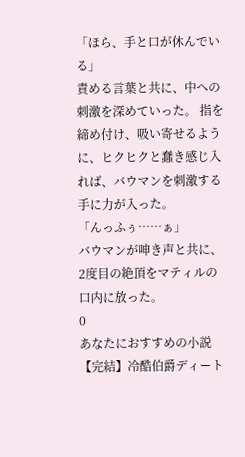「ほら、手と口が休んでいる」
責める言葉と共に、中への刺激を深めていった。 指を締め付け、吸い寄せるように、ヒクヒクと蠢き感じ入れば、バウマンを刺激する手に力が入った。
「んっふぅ……ぁ」
バウマンが呻き声と共に、2度目の絶頂をマティルの口内に放った。
0
あなたにおすすめの小説
【完結】冷酷伯爵ディート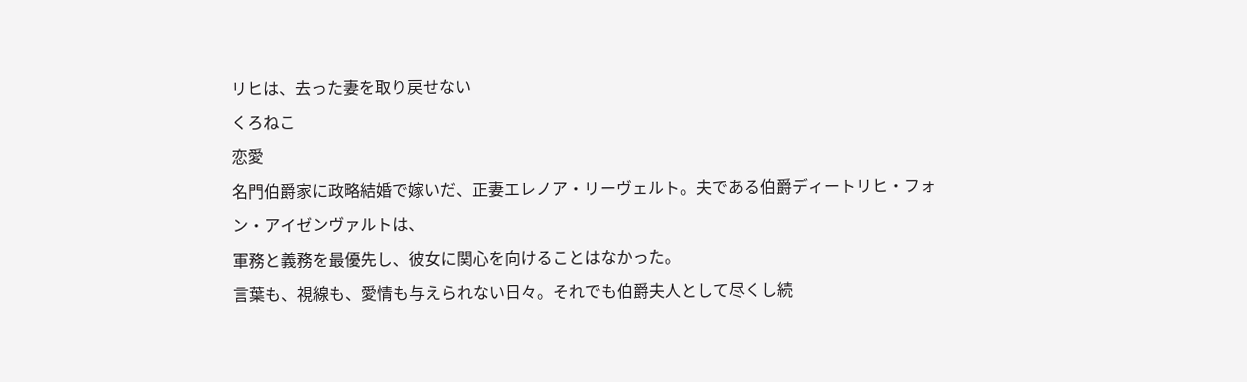リヒは、去った妻を取り戻せない
くろねこ
恋愛
名門伯爵家に政略結婚で嫁いだ、正妻エレノア・リーヴェルト。夫である伯爵ディートリヒ・フォン・アイゼンヴァルトは、
軍務と義務を最優先し、彼女に関心を向けることはなかった。
言葉も、視線も、愛情も与えられない日々。それでも伯爵夫人として尽くし続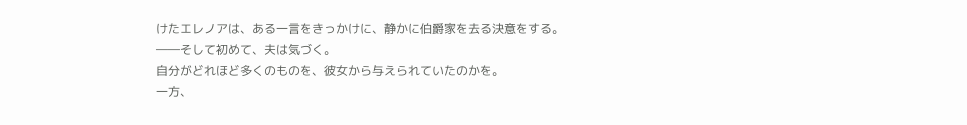けたエレノアは、ある一言をきっかけに、静かに伯爵家を去る決意をする。
――そして初めて、夫は気づく。
自分がどれほど多くのものを、彼女から与えられていたのかを。
一方、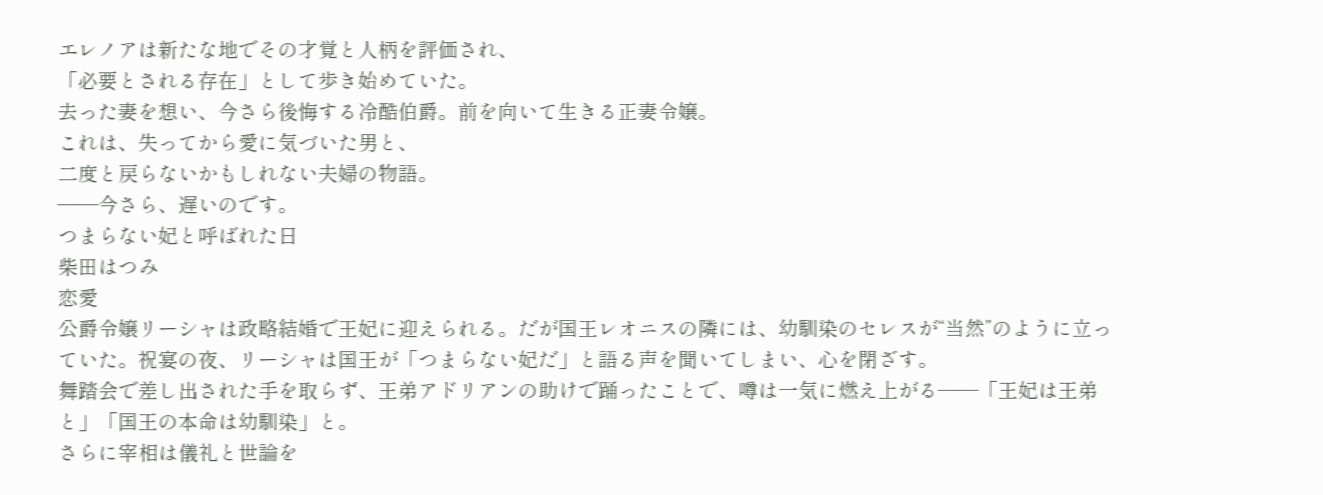エレノアは新たな地でその才覚と人柄を評価され、
「必要とされる存在」として歩き始めていた。
去った妻を想い、今さら後悔する冷酷伯爵。前を向いて生きる正妻令嬢。
これは、失ってから愛に気づいた男と、
二度と戻らないかもしれない夫婦の物語。
――今さら、遅いのです。
つまらない妃と呼ばれた日
柴田はつみ
恋愛
公爵令嬢リーシャは政略結婚で王妃に迎えられる。だが国王レオニスの隣には、幼馴染のセレスが“当然”のように立っていた。祝宴の夜、リーシャは国王が「つまらない妃だ」と語る声を聞いてしまい、心を閉ざす。
舞踏会で差し出された手を取らず、王弟アドリアンの助けで踊ったことで、噂は一気に燃え上がる――「王妃は王弟と」「国王の本命は幼馴染」と。
さらに宰相は儀礼と世論を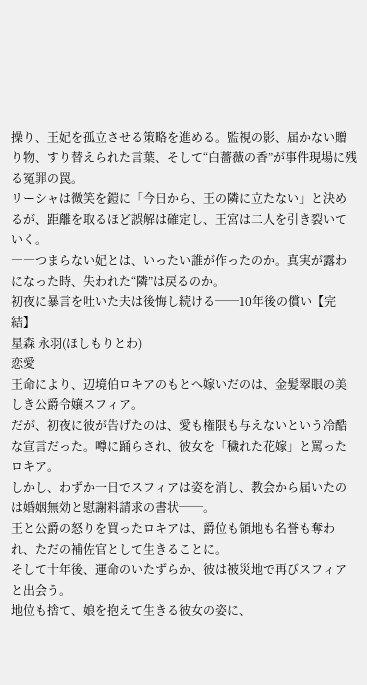操り、王妃を孤立させる策略を進める。監視の影、届かない贈り物、すり替えられた言葉、そして“白薔薇の香”が事件現場に残る冤罪の罠。
リーシャは微笑を鎧に「今日から、王の隣に立たない」と決めるが、距離を取るほど誤解は確定し、王宮は二人を引き裂いていく。
――つまらない妃とは、いったい誰が作ったのか。真実が露わになった時、失われた“隣”は戻るのか。
初夜に暴言を吐いた夫は後悔し続ける──10年後の償い【完結】
星森 永羽(ほしもりとわ)
恋愛
王命により、辺境伯ロキアのもとへ嫁いだのは、金髪翠眼の美しき公爵令嬢スフィア。
だが、初夜に彼が告げたのは、愛も権限も与えないという冷酷な宣言だった。噂に踊らされ、彼女を「穢れた花嫁」と罵ったロキア。
しかし、わずか一日でスフィアは姿を消し、教会から届いたのは婚姻無効と慰謝料請求の書状──。
王と公爵の怒りを買ったロキアは、爵位も領地も名誉も奪われ、ただの補佐官として生きることに。
そして十年後、運命のいたずらか、彼は被災地で再びスフィアと出会う。
地位も捨て、娘を抱えて生きる彼女の姿に、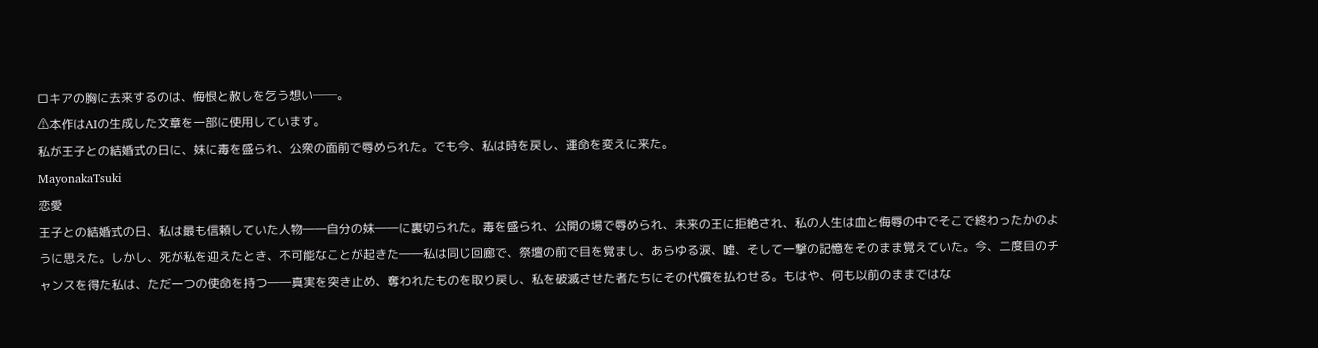ロキアの胸に去来するのは、悔恨と赦しを乞う想い──。
⚠本作はAIの生成した文章を一部に使用しています。
私が王子との結婚式の日に、妹に毒を盛られ、公衆の面前で辱められた。でも今、私は時を戻し、運命を変えに来た。
MayonakaTsuki
恋愛
王子との結婚式の日、私は最も信頼していた人物――自分の妹――に裏切られた。毒を盛られ、公開の場で辱められ、未来の王に拒絶され、私の人生は血と侮辱の中でそこで終わったかのように思えた。しかし、死が私を迎えたとき、不可能なことが起きた――私は同じ回廊で、祭壇の前で目を覚まし、あらゆる涙、嘘、そして一撃の記憶をそのまま覚えていた。今、二度目のチャンスを得た私は、ただ一つの使命を持つ――真実を突き止め、奪われたものを取り戻し、私を破滅させた者たちにその代償を払わせる。もはや、何も以前のままではな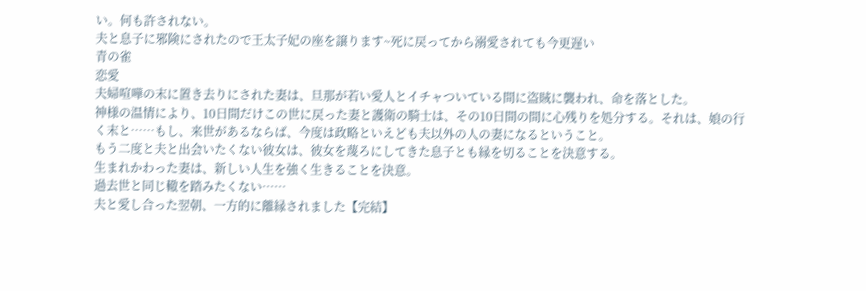い。何も許されない。
夫と息子に邪険にされたので王太子妃の座を譲ります~死に戻ってから溺愛されても今更遅い
青の雀
恋愛
夫婦喧嘩の末に置き去りにされた妻は、旦那が若い愛人とイチャついている間に盗賊に襲われ、命を落とした。
神様の温情により、10日間だけこの世に戻った妻と護衛の騎士は、その10日間の間に心残りを処分する。それは、娘の行く末と……もし、来世があるならば、今度は政略といえども夫以外の人の妻になるということ。
もう二度と夫と出会いたくない彼女は、彼女を蔑ろにしてきた息子とも縁を切ることを決意する。
生まれかわった妻は、新しい人生を強く生きることを決意。
過去世と同じ轍を踏みたくない……
夫と愛し合った翌朝、一方的に離縁されました【完結】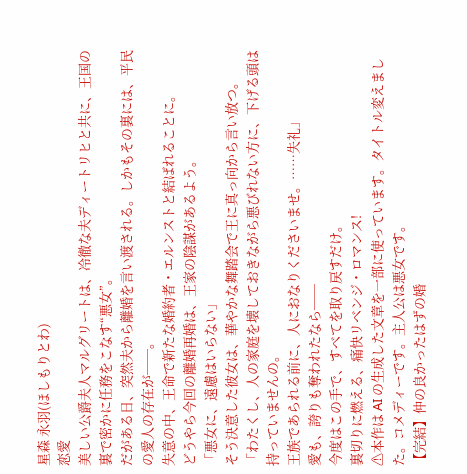星森 永羽(ほしもりとわ)
恋愛
美しい公爵夫人マルグリートは、冷徹な夫ディートリヒと共に、王国の裏で密かに任務をこなす“悪女”。
だがある日、突然夫から離婚を言い渡される。しかもその裏には、平民の愛人の存在が──。
失意の中、王命で新たな婚約者・エルンストと結ばれることに。
どうやら今回の離婚再婚は、王家の陰謀があるよう。
「悪女に、遠慮はいらない」
そう決意した彼女は、華やかな舞踏会で王に真っ向から言い放つ。
「わたくし、人の家庭を壊しておきながら悪びれない方に、下げる頭は持っていませんの。
王族であられる前に、人におなりくださいませ。……失礼」
愛も、誇りも奪われたなら──
今度はこの手で、すべてを取り戻すだけ。
裏切りに燃える、痛快リベンジ・ロマンス!
⚠本作は AI の生成した文章を一部に使っています。タイトル変えました。コメディーです。主人公は悪女です。
【完結】仲の良かったはずの婚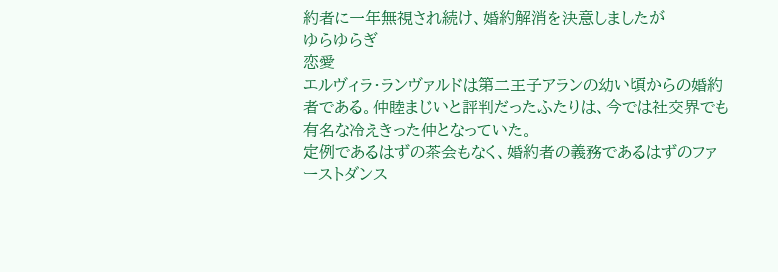約者に一年無視され続け、婚約解消を決意しましたが
ゆらゆらぎ
恋愛
エルヴィラ・ランヴァルドは第二王子アランの幼い頃からの婚約者である。仲睦まじいと評判だったふたりは、今では社交界でも有名な冷えきった仲となっていた。
定例であるはずの茶会もなく、婚約者の義務であるはずのファーストダンス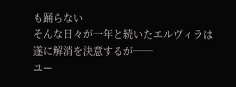も踊らない
そんな日々が一年と続いたエルヴィラは遂に解消を決意するが──
ユー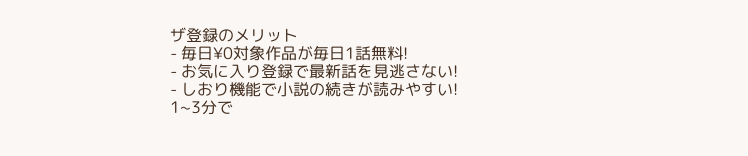ザ登録のメリット
- 毎日¥0対象作品が毎日1話無料!
- お気に入り登録で最新話を見逃さない!
- しおり機能で小説の続きが読みやすい!
1~3分で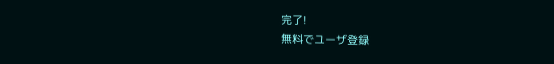完了!
無料でユーザ登録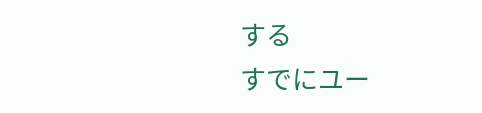する
すでにユー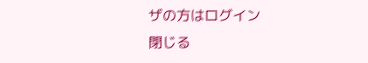ザの方はログイン
閉じる